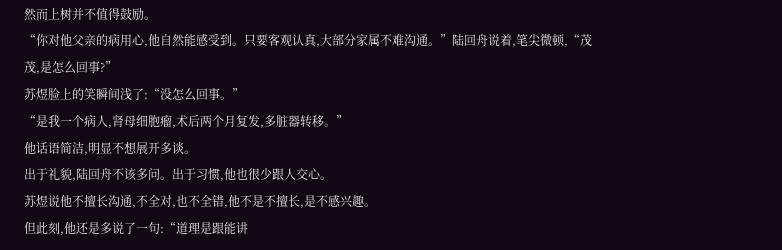然而上树并不值得鼓励。
“你对他父亲的病用心,他自然能感受到。只要客观认真,大部分家属不难沟通。”陆回舟说着,笔尖微顿,“茂茂,是怎么回事?”
苏煜脸上的笑瞬间浅了:“没怎么回事。”
“是我一个病人,肾母细胞瘤,术后两个月复发,多脏器转移。”
他话语简洁,明显不想展开多谈。
出于礼貌,陆回舟不该多问。出于习惯,他也很少跟人交心。
苏煜说他不擅长沟通,不全对,也不全错,他不是不擅长,是不感兴趣。
但此刻,他还是多说了一句:“道理是跟能讲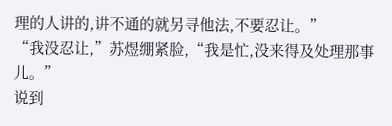理的人讲的,讲不通的就另寻他法,不要忍让。”
“我没忍让,”苏煜绷紧脸,“我是忙,没来得及处理那事儿。”
说到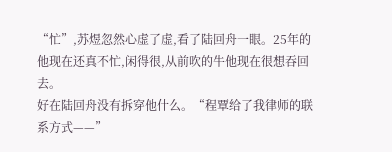“忙”,苏煜忽然心虚了虚,看了陆回舟一眼。25年的他现在还真不忙,闲得很,从前吹的牛他现在很想吞回去。
好在陆回舟没有拆穿他什么。“程覃给了我律师的联系方式——”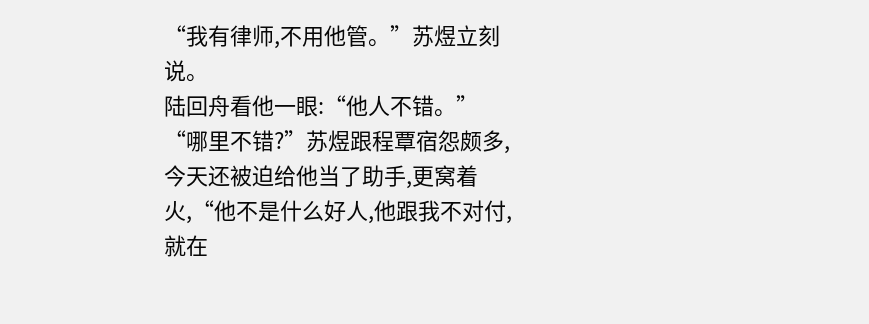“我有律师,不用他管。”苏煜立刻说。
陆回舟看他一眼:“他人不错。”
“哪里不错?”苏煜跟程覃宿怨颇多,今天还被迫给他当了助手,更窝着火,“他不是什么好人,他跟我不对付,就在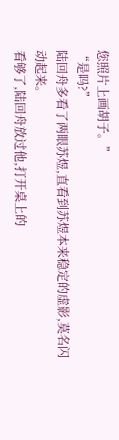您照片上画胡子。”
“是吗?”
陆回舟多看了两眼苏煜,直看到苏煜本来稳定的虚影,莫名闪动起来。
看够了,陆回舟放过他,打开桌上的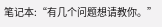笔记本:“有几个问题想请教你。”